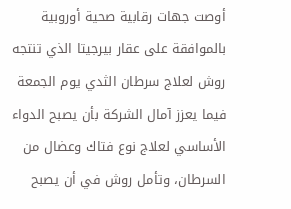أوصت جهات رقابية صحية أوروبية بالموافقة على عقار بيرجيتا الذي تنتجه روش لعلاج سرطان الثدي يوم الجمعة فيما يعزز آمال الشركة بأن يصبح الدواء الأساسي لعلاج نوع فتاك وعضال من السرطان، وتأمل روش في أن يصبح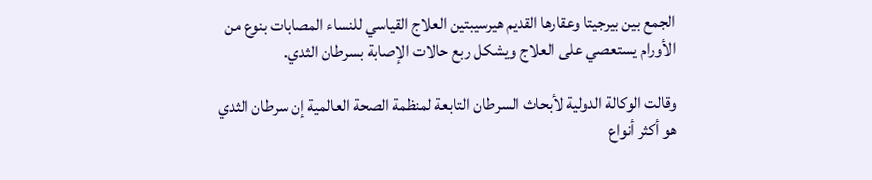الجمع بين بيرجيتا وعقارها القديم هيرسيبتين العلاج القياسي للنساء المصابات بنوع من الأورام يستعصي على العلاج ويشكل ربع حالات الإصابة بسرطان الثدي.

وقالت الوكالة الدولية لأبحاث السرطان التابعة لمنظمة الصحة العالمية إن سرطان الثدي هو أكثر أنواع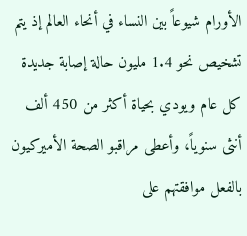الأورام شيوعاً بين النساء في أنحاء العالم إذ يتم تشخيص نحو 1.4 مليون حالة إصابة جديدة كل عام ويودي بحياة أكثر من 450 ألف أنثى سنوياً، وأعطى مراقبو الصحة الأميركيون بالفعل موافقتهم على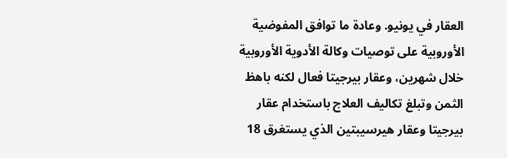العقار في يونيو. وعادة ما توافق المفوضية الأوروبية على توصيات وكالة الأدوية الأوروبية خلال شهرين، وعقار بيرجيتا فعال لكنه باهظ الثمن وتبلغ تكاليف العلاج باستخدام عقار بيرجيتا وعقار هيرسيبتين الذي يستغرق 18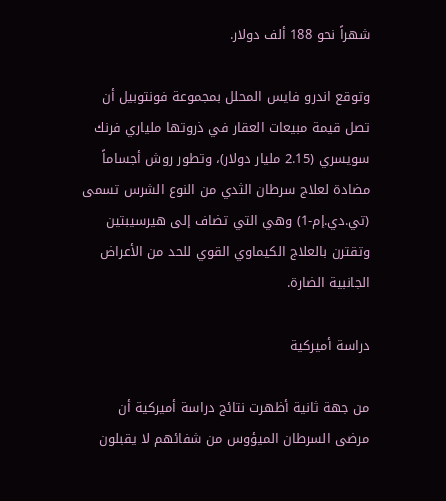شهراً نحو 188 ألف دولار.

وتوقع اندرو فايس المحلل بمجموعة فونتوبيل أن تصل قيمة مبيعات العقار في ذروتها ملياري فرنك سويسري (2.15 مليار دولار)، وتطور روش أجساماً مضادة لعلاج سرطان الثدي من النوع الشرس تسمى (تي.دي.إم-1) وهي التي تضاف إلى هيرسيبتين وتقترن بالعلاج الكيماوي القوي للحد من الأعراض الجانبية الضارة.

دراسة أميركية

من جهة ثانية أظهرت نتائج دراسة أميركية أن مرضى السرطان الميؤوس من شفائهم لا يقبلون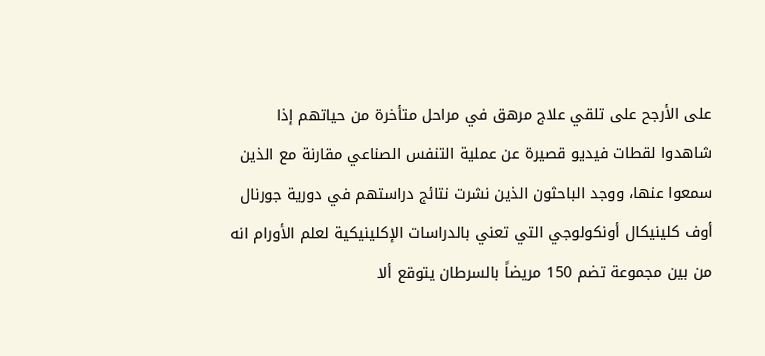على الأرجح على تلقي علاج مرهق في مراحل متأخرة من حياتهم إذا شاهدوا لقطات فيديو قصيرة عن عملية التنفس الصناعي مقارنة مع الذين سمعوا عنها، ووجد الباحثون الذين نشرت نتائج دراستهم في دورية جورنال أوف كلينيكال أونكولوجي التي تعني بالدراسات الإكلينيكية لعلم الأورام انه من بين مجموعة تضم 150 مريضاً بالسرطان يتوقع ألا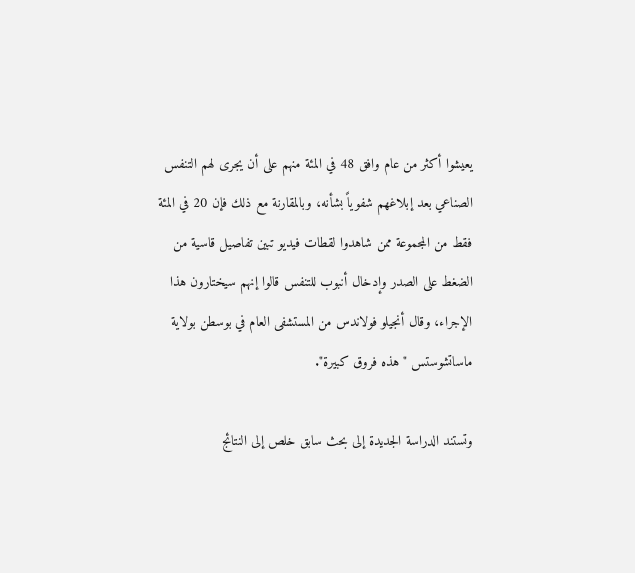يعيشوا أكثر من عام وافق 48 في المئة منهم على أن يجرى لهم التنفس الصناعي بعد إبلاغهم شفوياً بشأنه، وبالمقارنة مع ذلك فإن 20 في المئة فقط من المجموعة ممن شاهدوا لقطات فيديو تبين تفاصيل قاسية من الضغط على الصدر وإدخال أنبوب للتنفس قالوا إنهم سيختارون هذا الإجراء، وقال أنجيلو فولاندس من المستشفى العام في بوسطن بولاية ماساتشوستس "هذه فروق كبيرة".

وتستند الدراسة الجديدة إلى بحث سابق خلص إلى النتائج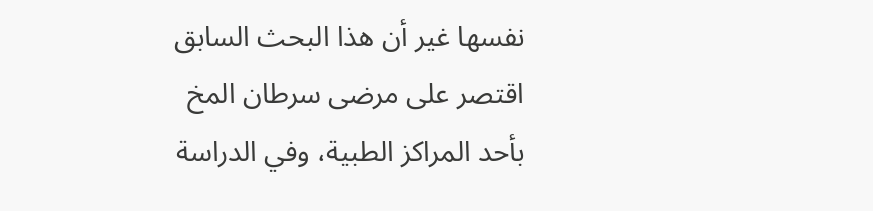نفسها غير أن هذا البحث السابق اقتصر على مرضى سرطان المخ بأحد المراكز الطبية، وفي الدراسة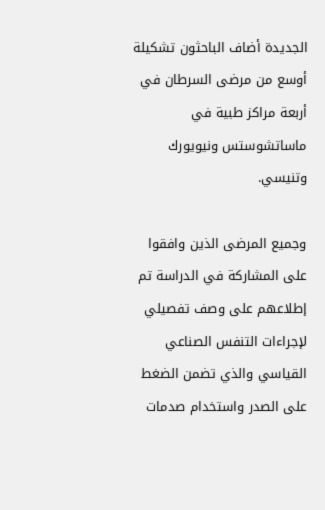الجديدة أضاف الباحثون تشكيلة أوسع من مرضى السرطان في أربعة مراكز طبية في ماساتشوستس ونيويورك وتنيسي.

وجميع المرضى الذين وافقوا على المشاركة في الدراسة تم إطلاعهم على وصف تفصيلي لإجراءات التنفس الصناعي القياسي والذي تضمن الضغط على الصدر واستخدام صدمات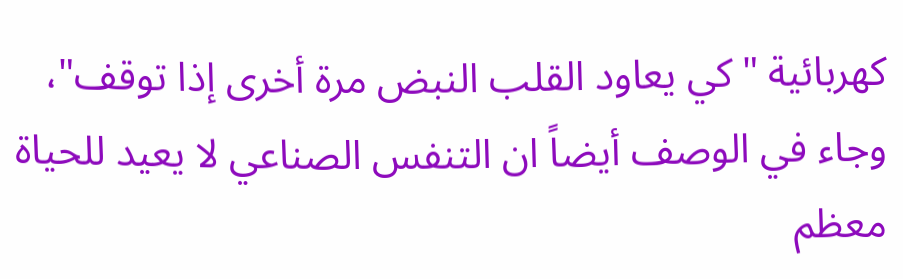كهربائية "كي يعاود القلب النبض مرة أخرى إذا توقف"، وجاء في الوصف أيضاً ان التنفس الصناعي لا يعيد للحياة معظم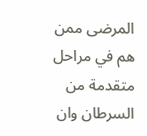المرضى ممن هم في مراحل متقدمة من السرطان وان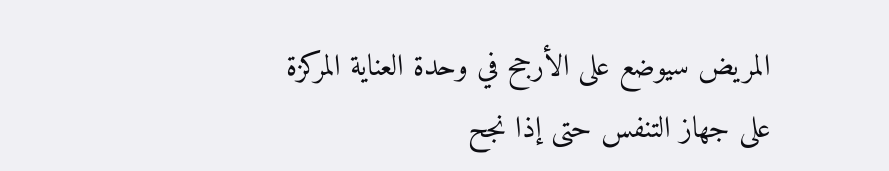المريض سيوضع على الأرجح في وحدة العناية المركزة على جهاز التنفس حتى إذا نجح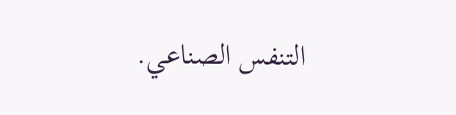التنفس الصناعي.